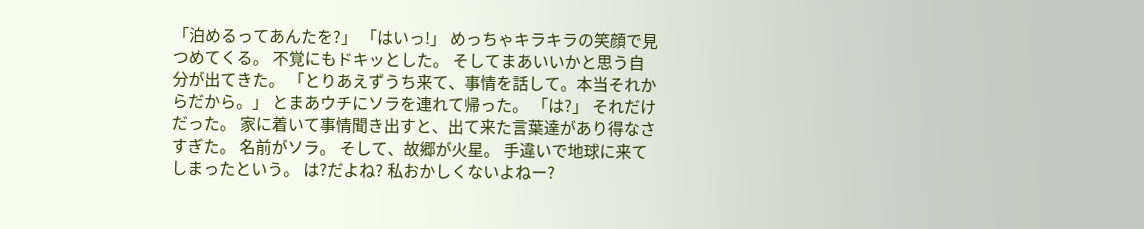「泊めるってあんたを?」 「はいっ!」 めっちゃキラキラの笑顔で見つめてくる。 不覚にもドキッとした。 そしてまあいいかと思う自分が出てきた。 「とりあえずうち来て、事情を話して。本当それからだから。」 とまあウチにソラを連れて帰った。 「は?」 それだけだった。 家に着いて事情聞き出すと、出て来た言葉達があり得なさすぎた。 名前がソラ。 そして、故郷が火星。 手違いで地球に来てしまったという。 は?だよね? 私おかしくないよねー?